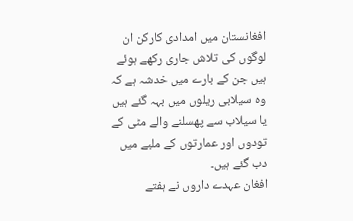افغانستان میں امدادی کارکن ان لوگوں کی تلاش جاری رکھے ہوئے ہیں جن کے بارے میں خدشہ ہے کہ وہ سیلابی ریلوں میں بہہ گئے ہیں یا سیلاب سے پھسلنے والے مٹی کے تودوں اور عمارتوں کے ملبے میں دب گئے ہیں۔
افغان عہدے داروں نے ہفتے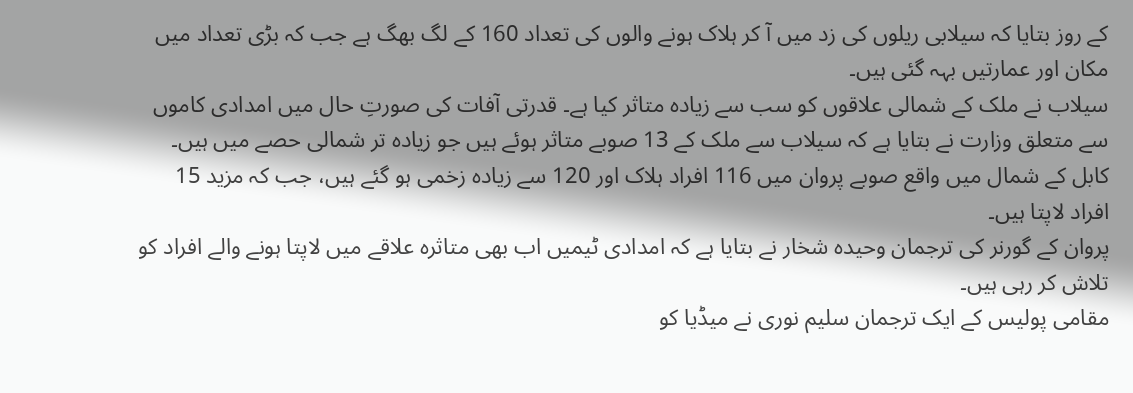کے روز بتایا کہ سیلابی ریلوں کی زد میں آ کر ہلاک ہونے والوں کی تعداد 160 کے لگ بھگ ہے جب کہ بڑی تعداد میں مکان اور عمارتیں بہہ گئی ہیں۔
سیلاب نے ملک کے شمالی علاقوں کو سب سے زیادہ متاثر کیا ہے۔ قدرتی آفات کی صورتِ حال میں امدادی کاموں سے متعلق وزارت نے بتایا ہے کہ سیلاب سے ملک کے 13 صوبے متاثر ہوئے ہیں جو زیادہ تر شمالی حصے میں ہیں۔
کابل کے شمال میں واقع صوبے پروان میں 116 افراد ہلاک اور 120 سے زیادہ زخمی ہو گئے ہیں، جب کہ مزید 15 افراد لاپتا ہیں۔
پروان کے گورنر کی ترجمان وحیدہ شخار نے بتایا ہے کہ امدادی ٹیمیں اب بھی متاثرہ علاقے میں لاپتا ہونے والے افراد کو تلاش کر رہی ہیں۔
مقامی پولیس کے ایک ترجمان سلیم نوری نے میڈیا کو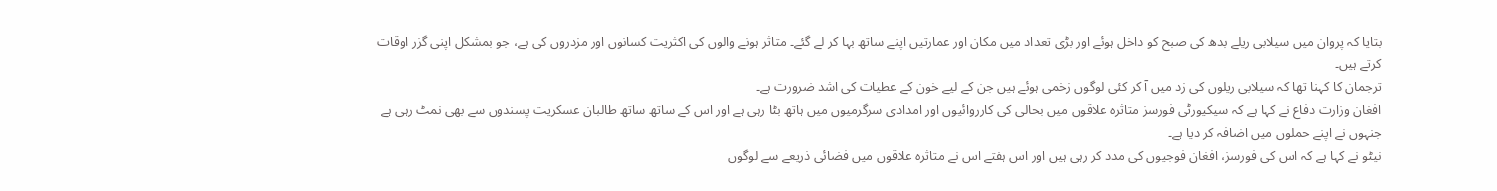بتایا کہ پروان میں سیلابی ریلے بدھ کی صبح کو داخل ہوئے اور بڑی تعداد میں مکان اور عمارتیں اپنے ساتھ بہا کر لے گئے۔ متاثر ہونے والوں کی اکثریت کسانوں اور مزدروں کی ہے، جو بمشکل اپنی گزر اوقات کرتے ہیں۔
ترجمان کا کہنا تھا کہ سیلابی ریلوں کی زد میں آ کر کئی لوگوں زخمی ہوئے ہیں جن کے لیے خون کے عطیات کی اشد ضرورت ہے۔
افغان وزارت دفاع نے کہا ہے کہ سیکیورٹی فورسز متاثرہ علاقوں میں بحالی کی کارروائیوں اور امدادی سرگرمیوں میں ہاتھ بٹا رہی ہے اور اس کے ساتھ ساتھ طالبان عسکریت پسندوں سے بھی نمٹ رہی ہے جنہوں نے اپنے حملوں میں اضافہ کر دیا ہے۔
نیٹو نے کہا ہے کہ اس کی فورسز، افغان فوجیوں کی مدد کر رہی ہیں اور اس ہفتے اس نے متاثرہ علاقوں میں فضائی ذریعے سے لوگوں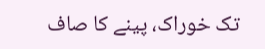تک خوراک، پینے کا صاف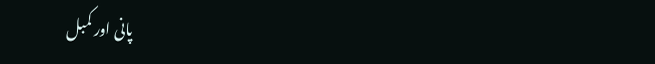پانی اور کمبل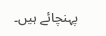پہنچائے ہیں۔